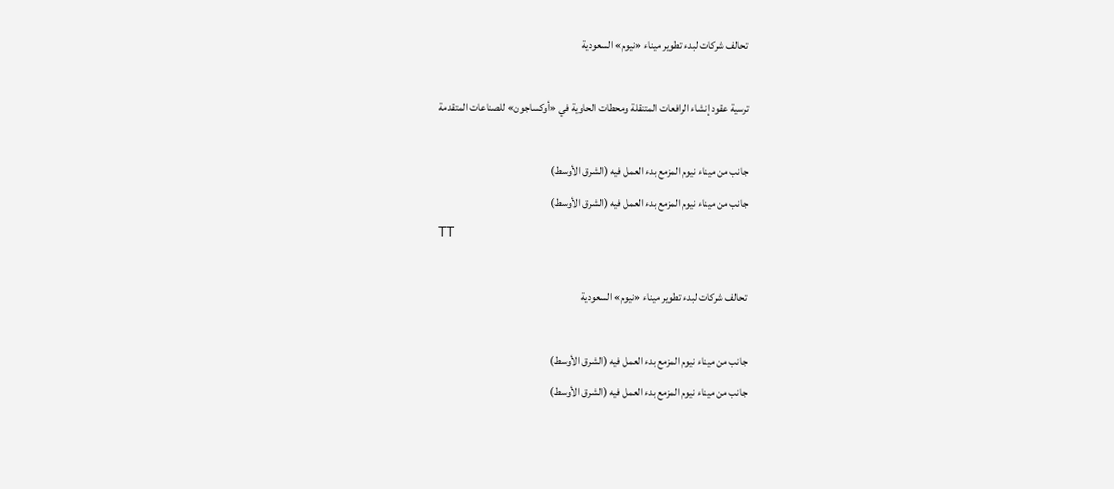تحالف شركات لبدء تطوير ميناء «نيوم» السعودية

ترسية عقود إنشاء الرافعات المتنقلة ومحطات الحاوية في «أوكساجون» للصناعات المتقدمة

جانب من ميناء نيوم المزمع بدء العمل فيه (الشرق الأوسط)
جانب من ميناء نيوم المزمع بدء العمل فيه (الشرق الأوسط)
TT

تحالف شركات لبدء تطوير ميناء «نيوم» السعودية

جانب من ميناء نيوم المزمع بدء العمل فيه (الشرق الأوسط)
جانب من ميناء نيوم المزمع بدء العمل فيه (الشرق الأوسط)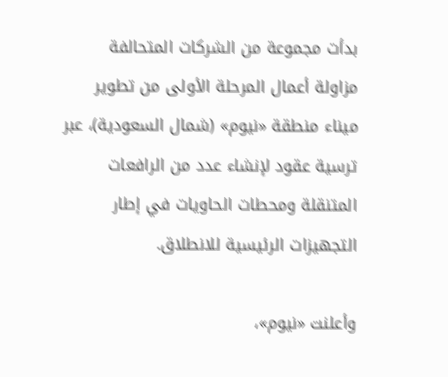بدأت مجموعة من الشركات المتحالفة مزاولة أعمال المرحلة الأولى من تطوير ميناء منطقة «نيوم» (شمال السعودية)، عبر ترسية عقود لإنشاء عدد من الرافعات المتنقلة ومحطات الحاويات في إطار التجهيزات الرئيسية للانطلاق.

وأعلنت «نيوم»،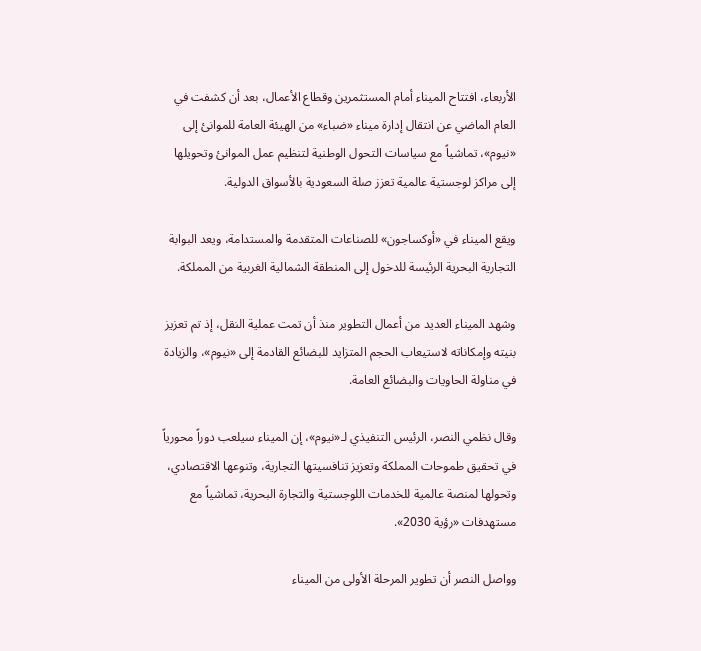الأربعاء، افتتاح الميناء أمام المستثمرين وقطاع الأعمال، بعد أن كشفت في العام الماضي عن انتقال إدارة ميناء «ضباء» من الهيئة العامة للموانئ إلى «نيوم»، تماشياً مع سياسات التحول الوطنية لتنظيم عمل الموانئ وتحويلها إلى مراكز لوجستية عالمية تعزز صلة السعودية بالأسواق الدولية.

ويقع الميناء في «أوكساجون» للصناعات المتقدمة والمستدامة، ويعد البوابة التجارية البحرية الرئيسة للدخول إلى المنطقة الشمالية الغربية من المملكة.

وشهد الميناء العديد من أعمال التطوير منذ أن تمت عملية النقل، إذ تم تعزيز بنيته وإمكاناته لاستيعاب الحجم المتزايد للبضائع القادمة إلى «نيوم»، والزيادة في مناولة الحاويات والبضائع العامة.

وقال نظمي النصر، الرئيس التنفيذي لـ«نيوم»، إن الميناء سيلعب دوراً محورياً في تحقيق طموحات المملكة وتعزيز تنافسيتها التجارية، وتنوعها الاقتصادي، وتحولها لمنصة عالمية للخدمات اللوجستية والتجارة البحرية، تماشياً مع مستهدفات «رؤية 2030».

وواصل النصر أن تطوير المرحلة الأولى من الميناء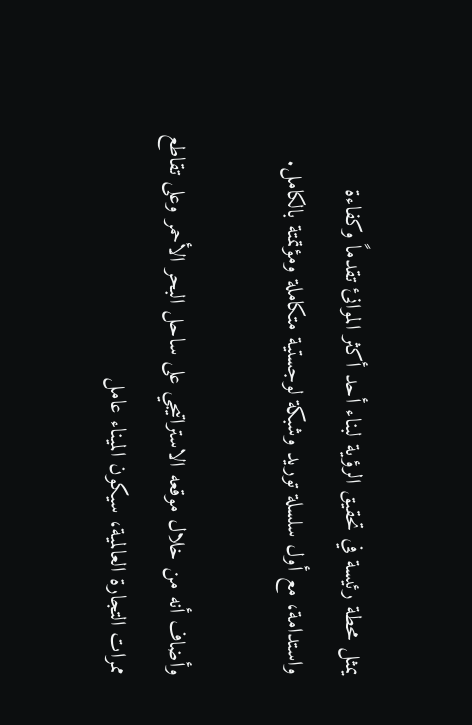يمثل محطة رئيسة في تحقيق الرؤية لبناء أحد أكثر الموانئ تقدماً وكفاءة واستدامة، مع أول سلسلة توريد وشبكة لوجستية متكاملة ومؤتمتة بالكامل.

وأضاف أنه من خلال موقعه الاستراتيجي على ساحل البحر الأحمر وعلى تقاطع ممرات التجارة العالمية، سيكون الميناء عامل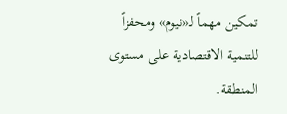تمكين مهماً لـ«نيوم» ومحفزاً للتنمية الاقتصادية على مستوى المنطقة.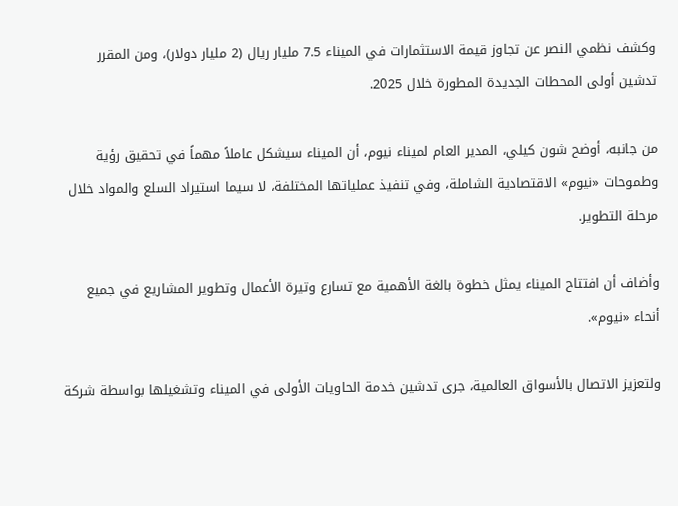وكشف نظمي النصر عن تجاوز قيمة الاستثمارات في الميناء 7.5 مليار ريال (2 مليار دولار)، ومن المقرر تدشين أولى المحطات الجديدة المطورة خلال 2025.

من جانبه، أوضح شون كيلي، المدير العام لميناء نيوم، أن الميناء سيشكل عاملاً مهماً في تحقيق رؤية وطموحات «نيوم» الاقتصادية الشاملة، وفي تنفيذ عملياتها المختلفة، لا سيما استيراد السلع والمواد خلال مرحلة التطوير.

وأضاف أن افتتاح الميناء يمثل خطوة بالغة الأهمية مع تسارع وتيرة الأعمال وتطوير المشاريع في جميع أنحاء «نيوم».

ولتعزيز الاتصال بالأسواق العالمية، جرى تدشين خدمة الحاويات الأولى في الميناء وتشغيلها بواسطة شركة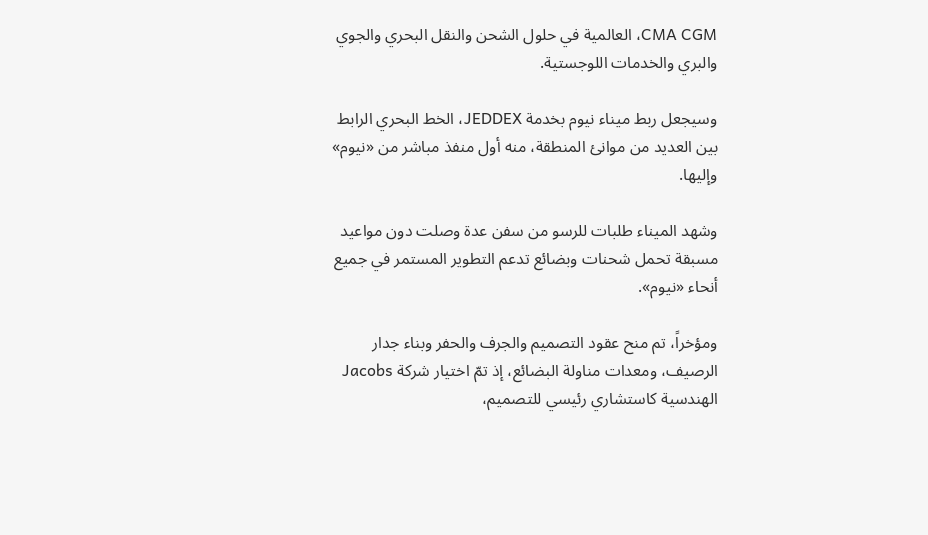CMA CGM، العالمية في حلول الشحن والنقل البحري والجوي والبري والخدمات اللوجستية.

وسيجعل ربط ميناء نيوم بخدمة JEDDEX، الخط البحري الرابط بين العديد من موانئ المنطقة، منه أول منفذ مباشر من «نيوم» وإليها.

وشهد الميناء طلبات للرسو من سفن عدة وصلت دون مواعيد مسبقة تحمل شحنات وبضائع تدعم التطوير المستمر في جميع أنحاء «نيوم».

ومؤخراً، تم منح عقود التصميم والجرف والحفر وبناء جدار الرصيف، ومعدات مناولة البضائع، إذ تمّ اختيار شركة Jacobs الهندسية كاستشاري رئيسي للتصميم،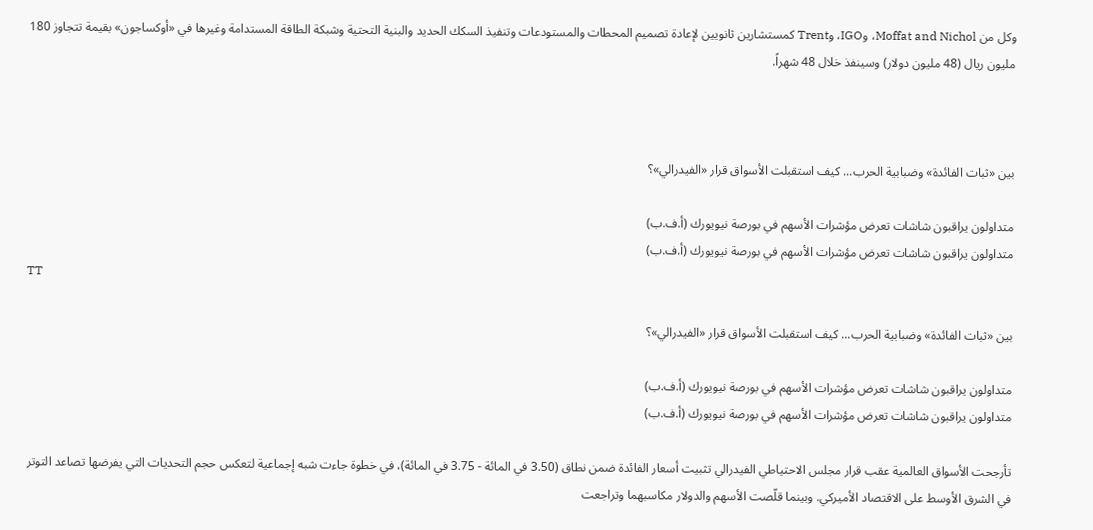وكل من Moffat and Nichol، وIGO، وTrent كمستشارين ثانويين لإعادة تصميم المحطات والمستودعات وتنفيذ السكك الحديد والبنية التحتية وشبكة الطاقة المستدامة وغيرها في «أوكساجون» بقيمة تتجاوز 180 مليون ريال (48 مليون دولار) وسينفذ خلال 48 شهراً.



بين «ثبات الفائدة» وضبابية الحرب... كيف استقبلت الأسواق قرار «الفيدرالي»؟

متداولون يراقبون شاشات تعرض مؤشرات الأسهم في بورصة نيويورك (أ.ف.ب)
متداولون يراقبون شاشات تعرض مؤشرات الأسهم في بورصة نيويورك (أ.ف.ب)
TT

بين «ثبات الفائدة» وضبابية الحرب... كيف استقبلت الأسواق قرار «الفيدرالي»؟

متداولون يراقبون شاشات تعرض مؤشرات الأسهم في بورصة نيويورك (أ.ف.ب)
متداولون يراقبون شاشات تعرض مؤشرات الأسهم في بورصة نيويورك (أ.ف.ب)

تأرجحت الأسواق العالمية عقب قرار مجلس الاحتياطي الفيدرالي تثبيت أسعار الفائدة ضمن نطاق (3.50 في المائة - 3.75 في المائة)، في خطوة جاءت شبه إجماعية لتعكس حجم التحديات التي يفرضها تصاعد التوتر في الشرق الأوسط على الاقتصاد الأميركي. وبينما قلّصت الأسهم والدولار مكاسبهما وتراجعت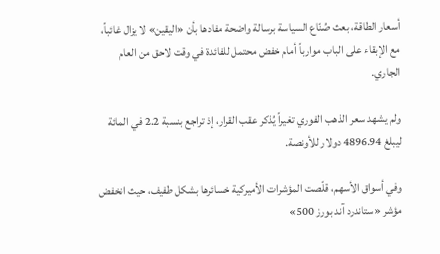أسعار الطاقة، بعث صُنّاع السياسة برسالة واضحة مفادها بأن «اليقين» لا يزال غائباً، مع الإبقاء على الباب موارباً أمام خفض محتمل للفائدة في وقت لاحق من العام الجاري.

ولم يشهد سعر الذهب الفوري تغيراً يُذكر عقب القرار، إذ تراجع بنسبة 2.2 في المائة ليبلغ 4896.94 دولار للأونصة.

وفي أسواق الأسهم، قلّصت المؤشرات الأميركية خسائرها بشكل طفيف، حيث انخفض مؤشر «ستاندرد آند بورز 500»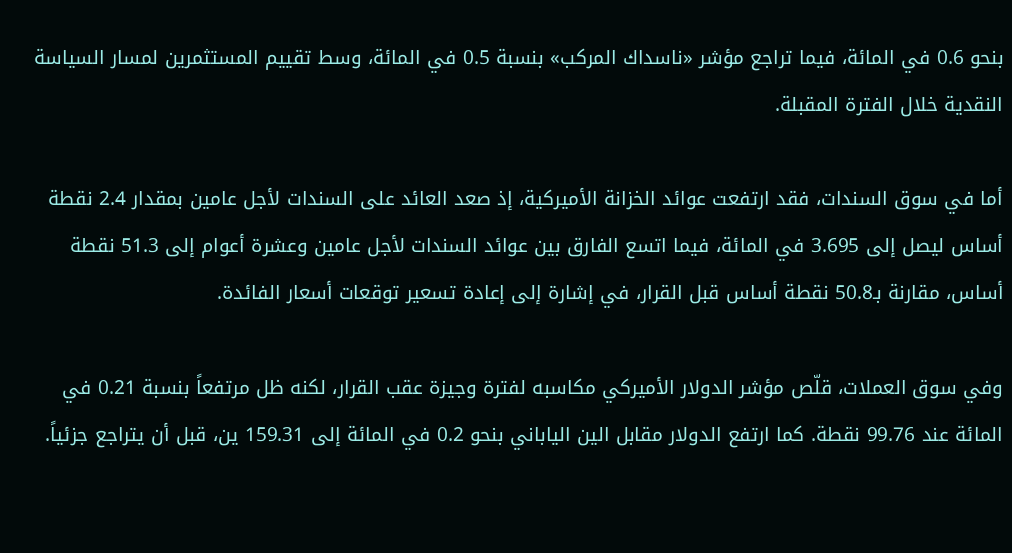بنحو 0.6 في المائة، فيما تراجع مؤشر «ناسداك المركب» بنسبة 0.5 في المائة، وسط تقييم المستثمرين لمسار السياسة النقدية خلال الفترة المقبلة.

أما في سوق السندات، فقد ارتفعت عوائد الخزانة الأميركية، إذ صعد العائد على السندات لأجل عامين بمقدار 2.4 نقطة أساس ليصل إلى 3.695 في المائة، فيما اتسع الفارق بين عوائد السندات لأجل عامين وعشرة أعوام إلى 51.3 نقطة أساس، مقارنة بـ50.8 نقطة أساس قبل القرار، في إشارة إلى إعادة تسعير توقعات أسعار الفائدة.

وفي سوق العملات، قلّص مؤشر الدولار الأميركي مكاسبه لفترة وجيزة عقب القرار، لكنه ظل مرتفعاً بنسبة 0.21 في المائة عند 99.76 نقطة. كما ارتفع الدولار مقابل الين الياباني بنحو 0.2 في المائة إلى 159.31 ين، قبل أن يتراجع جزئياً.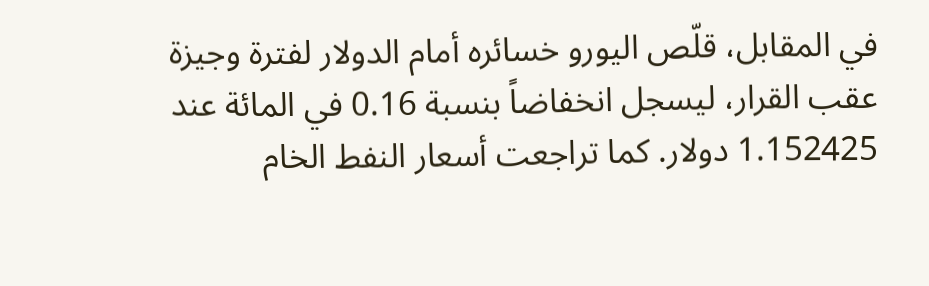في المقابل، قلّص اليورو خسائره أمام الدولار لفترة وجيزة عقب القرار، ليسجل انخفاضاً بنسبة 0.16 في المائة عند 1.152425 دولار. كما تراجعت أسعار النفط الخام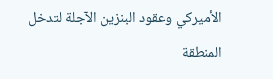الأميركي وعقود البنزين الآجلة لتدخل المنطقة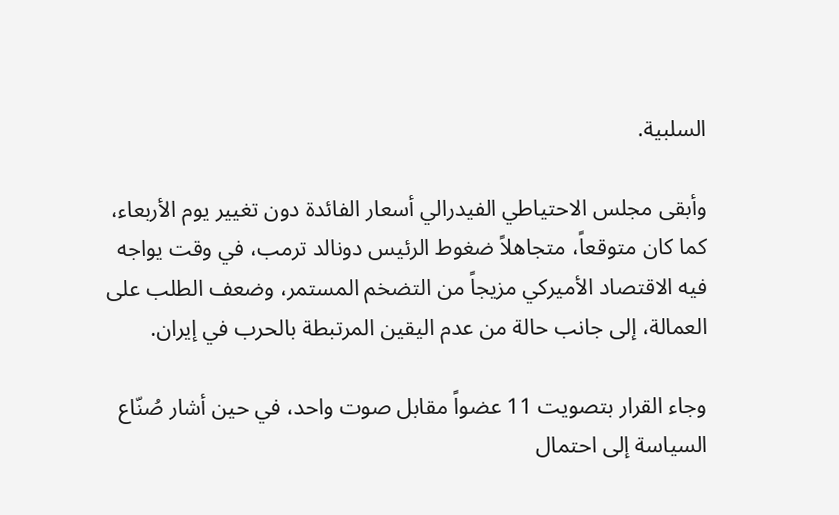السلبية.

وأبقى مجلس الاحتياطي الفيدرالي أسعار الفائدة دون تغيير يوم الأربعاء، كما كان متوقعاً، متجاهلاً ضغوط الرئيس دونالد ترمب، في وقت يواجه فيه الاقتصاد الأميركي مزيجاً من التضخم المستمر، وضعف الطلب على العمالة، إلى جانب حالة من عدم اليقين المرتبطة بالحرب في إيران.

وجاء القرار بتصويت 11 عضواً مقابل صوت واحد، في حين أشار صُنّاع السياسة إلى احتمال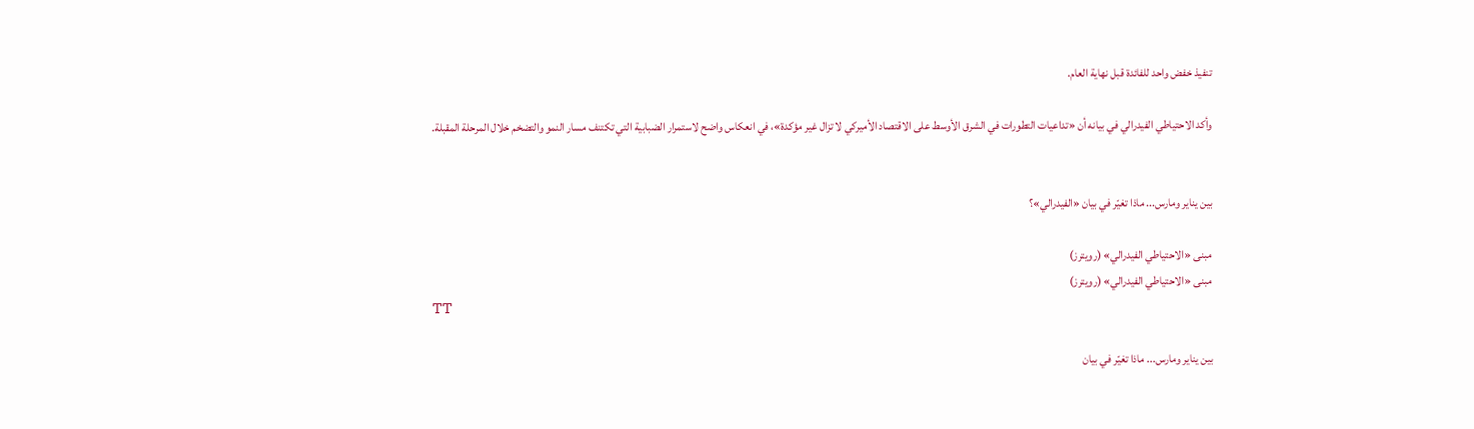تنفيذ خفض واحد للفائدة قبل نهاية العام.

وأكد الاحتياطي الفيدرالي في بيانه أن «تداعيات التطورات في الشرق الأوسط على الاقتصاد الأميركي لا تزال غير مؤكدة»، في انعكاس واضح لاستمرار الضبابية التي تكتنف مسار النمو والتضخم خلال المرحلة المقبلة.


بين يناير ومارس... ماذا تغيّر في بيان «الفيدرالي»؟

مبنى «الاحتياطي الفيدرالي» (رويترز)
مبنى «الاحتياطي الفيدرالي» (رويترز)
TT

بين يناير ومارس... ماذا تغيّر في بيان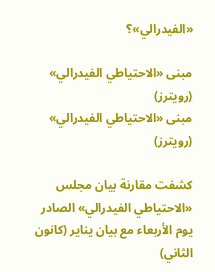«الفيدرالي»؟

مبنى «الاحتياطي الفيدرالي» (رويترز)
مبنى «الاحتياطي الفيدرالي» (رويترز)

كشفت مقارنة بيان مجلس «الاحتياطي الفيدرالي» الصادر يوم الأربعاء مع بيان يناير (كانون الثاني)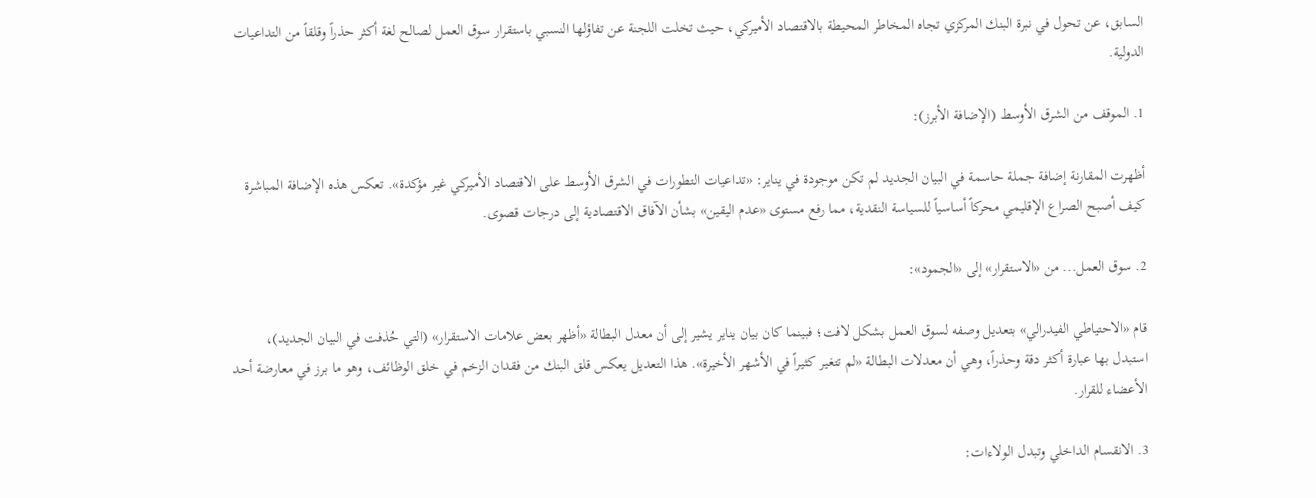السابق، عن تحول في نبرة البنك المركزي تجاه المخاطر المحيطة بالاقتصاد الأميركي، حيث تخلت اللجنة عن تفاؤلها النسبي باستقرار سوق العمل لصالح لغة أكثر حذراً وقلقاً من التداعيات الدولية.

1. الموقف من الشرق الأوسط (الإضافة الأبرز):

أظهرت المقارنة إضافة جملة حاسمة في البيان الجديد لم تكن موجودة في يناير: «تداعيات التطورات في الشرق الأوسط على الاقتصاد الأميركي غير مؤكدة». تعكس هذه الإضافة المباشرة كيف أصبح الصراع الإقليمي محركاً أساسياً للسياسة النقدية، مما رفع مستوى «عدم اليقين» بشأن الآفاق الاقتصادية إلى درجات قصوى.

2. سوق العمل... من «الاستقرار» إلى «الجمود»:

قام «الاحتياطي الفيدرالي» بتعديل وصفه لسوق العمل بشكل لافت؛ فبينما كان بيان يناير يشير إلى أن معدل البطالة «أظهر بعض علامات الاستقرار» (التي حُذفت في البيان الجديد)، استبدل بها عبارة أكثر دقة وحذراً، وهي أن معدلات البطالة «لم تتغير كثيراً في الأشهر الأخيرة». هذا التعديل يعكس قلق البنك من فقدان الزخم في خلق الوظائف، وهو ما برز في معارضة أحد الأعضاء للقرار.

3. الانقسام الداخلي وتبدل الولاءات: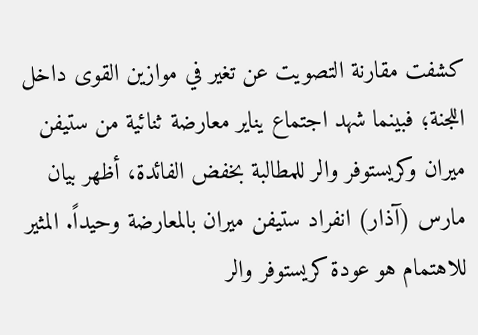كشفت مقارنة التصويت عن تغير في موازين القوى داخل اللجنة؛ فبينما شهد اجتماع يناير معارضة ثنائية من ستيفن ميران وكريستوفر والر للمطالبة بخفض الفائدة، أظهر بيان مارس (آذار) انفراد ستيفن ميران بالمعارضة وحيداً. المثير للاهتمام هو عودة كريستوفر والر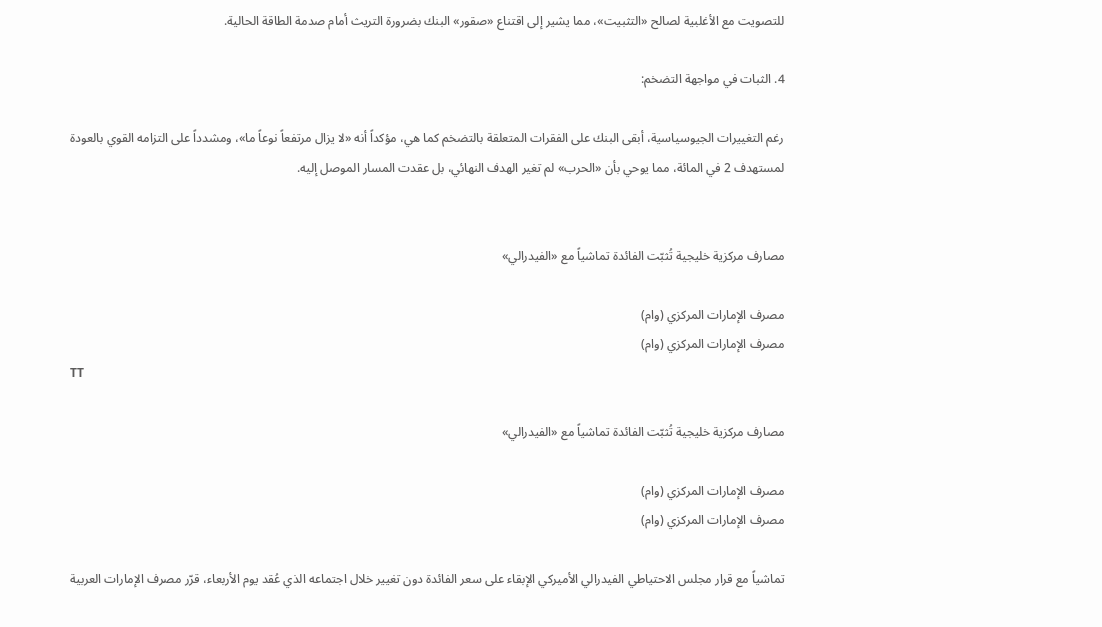للتصويت مع الأغلبية لصالح «التثبيت»، مما يشير إلى اقتناع «صقور» البنك بضرورة التريث أمام صدمة الطاقة الحالية.

4. الثبات في مواجهة التضخم:

رغم التغييرات الجيوسياسية، أبقى البنك على الفقرات المتعلقة بالتضخم كما هي، مؤكداً أنه «لا يزال مرتفعاً نوعاً ما»، ومشدداً على التزامه القوي بالعودة لمستهدف 2 في المائة، مما يوحي بأن «الحرب» لم تغير الهدف النهائي، بل عقدت المسار الموصل إليه.


مصارف مركزية خليجية تُثبّت الفائدة تماشياً مع «الفيدرالي»

مصرف الإمارات المركزي (وام)
مصرف الإمارات المركزي (وام)
TT

مصارف مركزية خليجية تُثبّت الفائدة تماشياً مع «الفيدرالي»

مصرف الإمارات المركزي (وام)
مصرف الإمارات المركزي (وام)

تماشياً مع قرار مجلس الاحتياطي الفيدرالي الأميركي الإبقاء على سعر الفائدة دون تغيير خلال اجتماعه الذي عُقد يوم الأربعاء، قرّر مصرف الإمارات العربية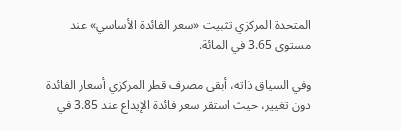المتحدة المركزي تثبيت «سعر الفائدة الأساسي» عند مستوى 3.65 في المائة.

وفي السياق ذاته، أبقى مصرف قطر المركزي أسعار الفائدة دون تغيير، حيث استقر سعر فائدة الإيداع عند 3.85 في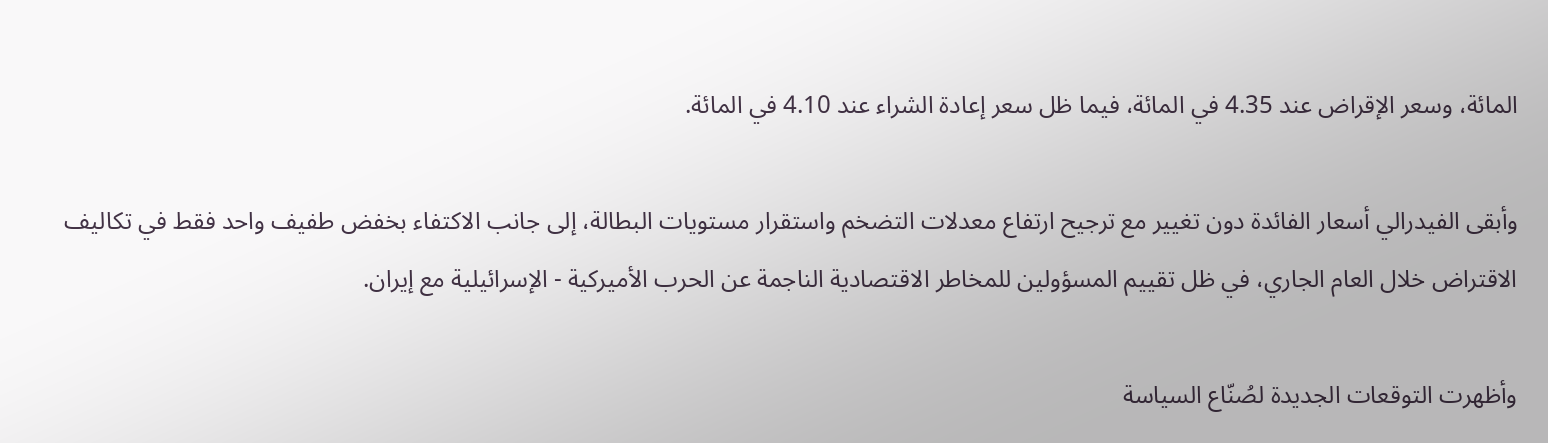المائة، وسعر الإقراض عند 4.35 في المائة، فيما ظل سعر إعادة الشراء عند 4.10 في المائة.

وأبقى الفيدرالي أسعار الفائدة دون تغيير مع ترجيح ارتفاع معدلات التضخم واستقرار مستويات البطالة، إلى جانب الاكتفاء بخفض طفيف واحد فقط في تكاليف الاقتراض خلال العام الجاري، في ظل تقييم المسؤولين للمخاطر الاقتصادية الناجمة عن الحرب الأميركية - الإسرائيلية مع إيران.

وأظهرت التوقعات الجديدة لصُنّاع السياسة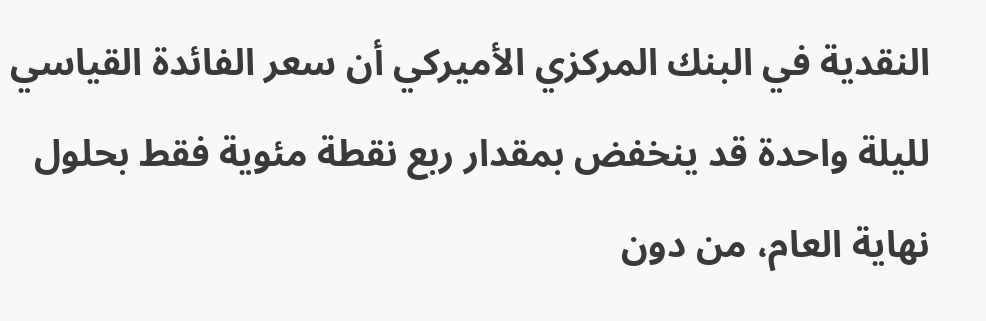النقدية في البنك المركزي الأميركي أن سعر الفائدة القياسي لليلة واحدة قد ينخفض بمقدار ربع نقطة مئوية فقط بحلول نهاية العام، من دون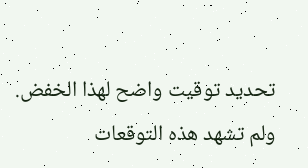تحديد توقيت واضح لهذا الخفض. ولم تشهد هذه التوقعات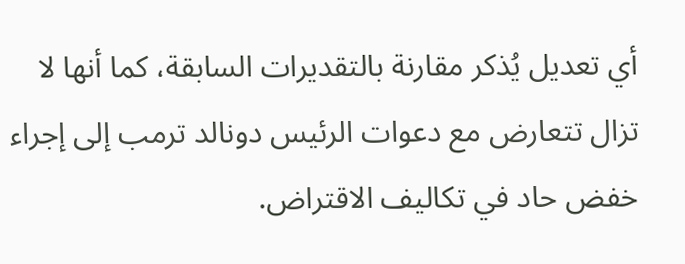أي تعديل يُذكر مقارنة بالتقديرات السابقة، كما أنها لا تزال تتعارض مع دعوات الرئيس دونالد ترمب إلى إجراء خفض حاد في تكاليف الاقتراض.